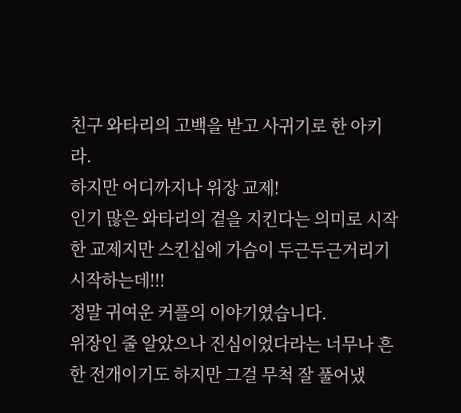친구 와타리의 고백을 받고 사귀기로 한 아키라.
하지만 어디까지나 위장 교제!
인기 많은 와타리의 곁을 지킨다는 의미로 시작한 교제지만 스킨십에 가슴이 두근두근거리기 시작하는데!!!
정말 귀여운 커플의 이야기였습니다.
위장인 줄 알았으나 진심이었다라는 너무나 흔한 전개이기도 하지만 그걸 무척 잘 풀어냈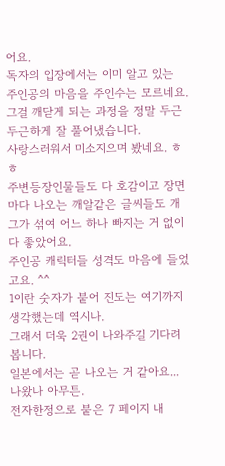어요.
독자의 입장에서는 이미 알고 있는 주인공의 마음을 주인수는 모르네요.
그걸 깨닫게 되는 과정을 정말 두근두근하게 잘 풀어냈습니다.
사랑스러워서 미소지으며 봤네요. ㅎㅎ
주변등장인물들도 다 호감이고 장면마다 나오는 깨알같은 글씨들도 개그가 섞여 어느 하나 빠지는 거 없이 다 좋았어요.
주인공 캐릭터들 성격도 마음에 들었고요. ^^
1이란 숫자가 붙어 진도는 여기까지 생각했는데 역시나.
그래서 더욱 2권이 나와주길 기다려봅니다.
일본에서는 곧 나오는 거 같아요... 나왔나 아무튼.
전자한정으로 붙은 7 페이지 내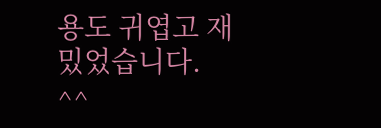용도 귀엽고 재밌었습니다. ^^